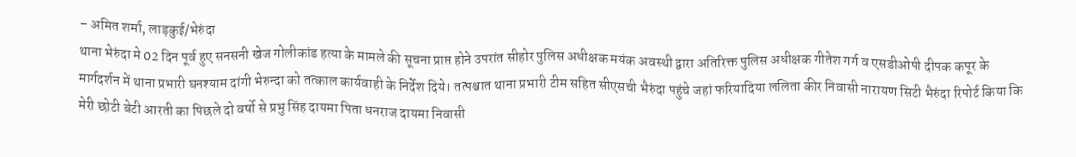– अमित शर्मा, लाड़कुई/भेरुंदा
थाना भेरुंदा मे 02 दिन पूर्व हुए सनसनी खेज गोलीकांड हत्या के मामले की सूचना प्राप्त होने उपरांत सीहोर पुलिस अधीक्षक मयंक अवस्थी द्वारा अतिरिक्त पुलिस अधीक्षक गीतेश गर्ग व एसडीओपी दीपक कपूर के मार्गदर्शन में थाना प्रभारी घनश्याम दांगी भेरुन्दा को तत्काल कार्यवाही के निर्देश दिये। तत्पश्चात थाना प्रभारी टीम सहित सीएसची भैरुंदा पहुंचे जहां फरियादिया ललिता कीर निवासी नारायण सिटी भैरुंदा रिपोर्ट किया कि मेरी छोटी बेटी आरती का पिछले दो वर्षो से प्रभु सिंह दायमा पिता धनराज दायमा निवासी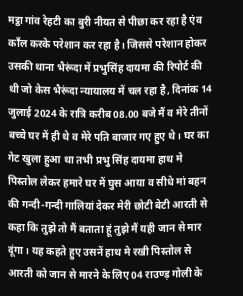मट्ठा गांव रेहटी का बुरी नीयत से पीछा कर रहा है एंव काँल करके परेशान कर रहा है। जिससे परेशान होकर उसकी थाना भैरूंदा में प्रभुसिंह दायमा की रिपोर्ट की थी जो केस भैरूंदा न्यायालय में चल रहा है, दिनांक 14 जुलाई 2024 के रात्रि करीब 08.00 बजे मैं व मेरे तीनों बच्चे घर में ही थे व मेरे पति बाजार गए हुए थे। घर का गेट खुला हुआ था तभी प्रभु सिंह दायमा हाथ मे पिस्तोल लेकर हमारे घर में घुस आया व सीधे मां बहन की गन्दी-गन्दी गालियां देकर मेरी छोटी बेटी आरती से कहा कि तुझे तो मैं बताता हूं तुझे मैं यही जान से मार दूंगा। यह कहते हुए उसनें हाथ मे रखी पिस्तोल से आरती को जान से मारने के लिए 04 राउण्ड़ गोली के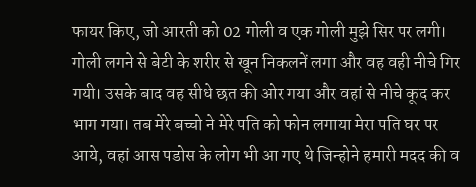फायर किए, जो आरती को 02 गोली व एक गोली मुझे सिर पर लगी। गोली लगने से बेटी के शरीर से खून निकलनें लगा और वह वही नीचे गिर गयी। उसके बाद वह सीधे छत की ओर गया और वहां से नीचे कूद कर भाग गया। तब मेरे बच्चो ने मेरे पति को फोन लगाया मेरा पति घर पर आये, वहां आस पडोस के लोग भी आ गए थे जिन्होने हमारी मदद की व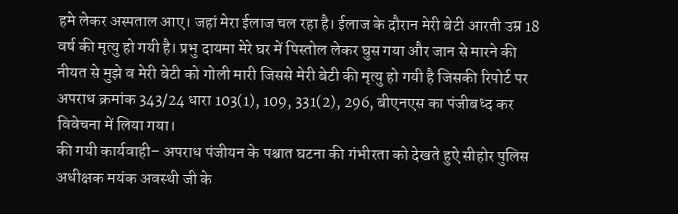हमे लेकर अस्पताल आए। जहां मेरा ईलाज चल रहा है। ईलाज के दौरान मेरी बेटी आरती उम्र 18 वर्ष की मृत्यु हो गयी है। प्रभु दायमा मेरे घर में पिस्तोल लेकर घुस गया और जान से मारने की नीयत से मुझे व मेरी बेटी को गोली मारी जिससे मेरी बेटी की मृत्यु हो गयी है जिसकी रिपोर्ट पर अपराध क्रमांक 343/24 धारा 103(1), 109, 331(2), 296, बीएनएस का पंजीबध्द कर विवेचना में लिया गया।
की गयी कार्यवाही– अपराध पंजीयन के पश्चात घटना की गंभीरता को देखते हुऐ सीहोर पुलिस अधीक्षक मयंक अवस्थी जी के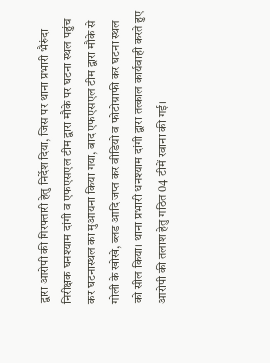द्वारा आरोपी की गिरफ्तारी हेतु निर्देश दिया, जिस पर थाना प्रभारी भैरुंदा निरीक्षक घनश्याम दांगी व एफएसएल टीम द्वारा मौके पर घटना स्थल पहुंच कर घटनास्थल का मुआयना किया गया, बाद एफएसएल टीम द्वारा मौके से गोली के खोखे, ब्लड आदि जप्त कर वीडियो व फोटोग्राफी कर घटना स्थल को सील किया। थाना प्रभारी धनश्याम दांगी द्वारा तत्काल कार्यवाही करते हुए आरोपी की तलाश हेतु गठित 04 टीमें रवाना की गई।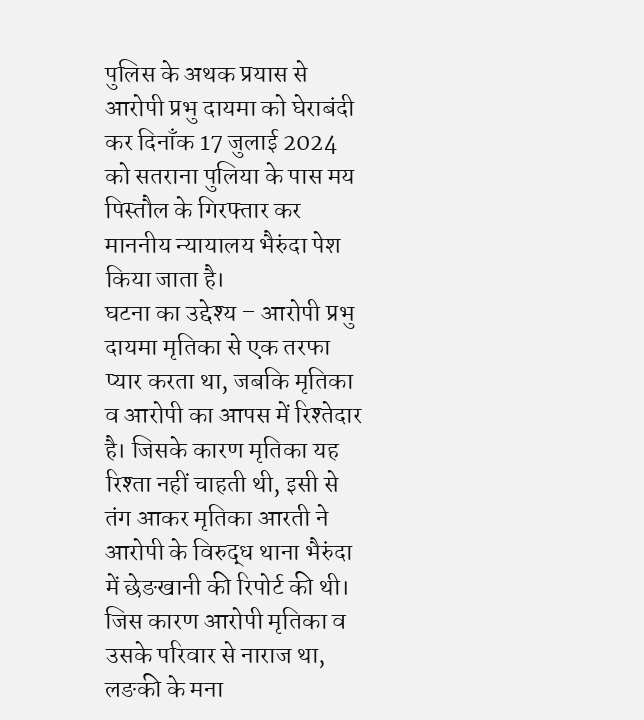पुलिस के अथक प्रयास से आरोपी प्रभु दायमा को घेराबंदी कर दिनाँक 17 जुलाई 2024 को सतराना पुलिया के पास मय पिस्तौल के गिरफ्तार कर माननीय न्यायालय भैरुंदा पेश किया जाता है।
घटना का उद्देश्य – आरोपी प्रभु दायमा मृतिका से एक तरफा प्यार करता था, जबकि मृतिका व आरोपी का आपस में रिश्तेदार है। जिसके कारण मृतिका यह रिश्ता नहीं चाहती थी, इसी से तंग आकर मृतिका आरती ने आरोपी के विरुद्ध थाना भैरुंदा में छेङखानी की रिपोर्ट की थी। जिस कारण आरोपी मृतिका व उसके परिवार से नाराज था, लङकी के मना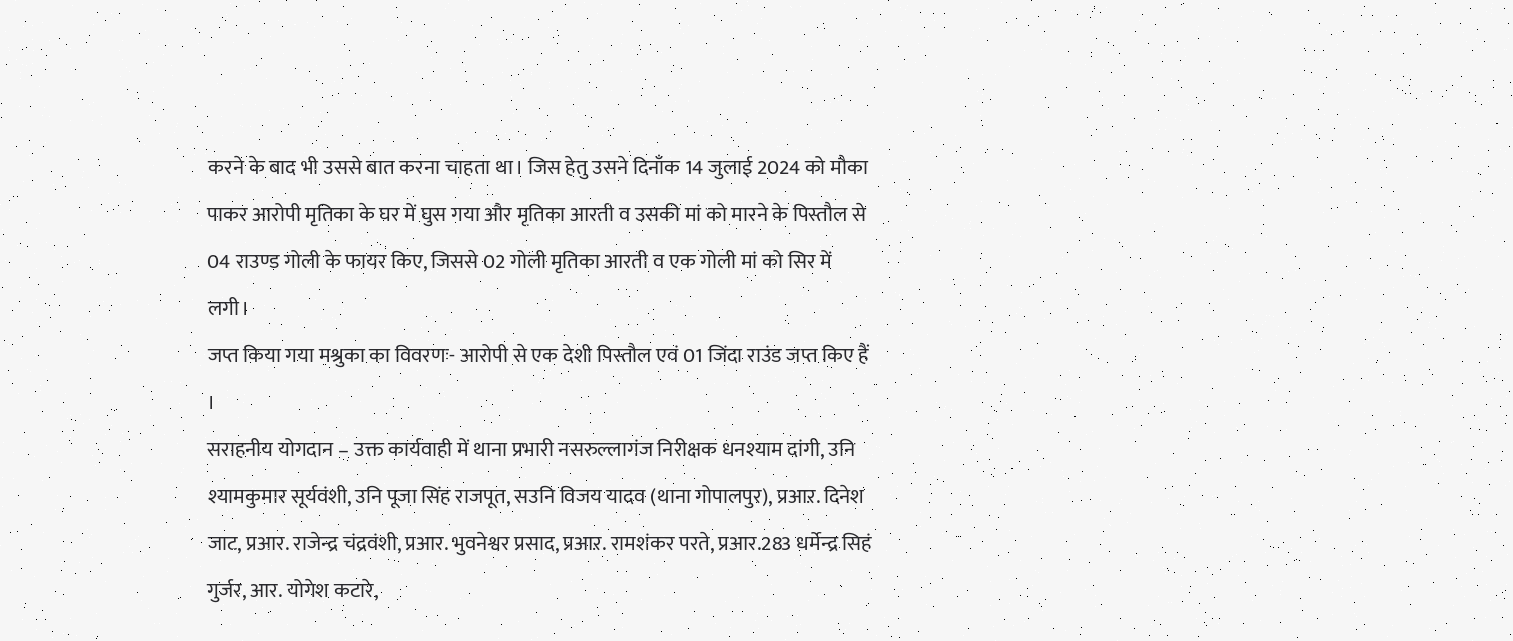करने के बाद भी उससे बात करना चाहता था। जिस हेतु उसने दिनाँक 14 जुलाई 2024 को मौका पाकर आरोपी मृतिका के घर में घुस गया और मृतिका आरती व उसकी मां को मारने के पिस्तौल से 04 राउण्ड गोली के फायर किए, जिससे 02 गोली मृतिका आरती व एक गोली मां को सिर में लगी।
जप्त किया गया मश्रुका का विवरणः- आरोपी से एक देशी पिस्तौल एवं 01 जिंदा राउंड जप्त किए हैं ।
सराहनीय योगदान – उक्त कार्यवाही में थाना प्रभारी नसरुल्लागंज निरीक्षक धनश्याम दांगी, उनि श्यामकुमार सूर्यवंशी, उनि पूजा सिंह राजपूत, सउनि विजय यादव (थाना गोपालपुर), प्रआऱ. दिनेश जाट, प्रआर. राजेन्द्र चंद्रवंशी, प्रआर. भुवनेश्वर प्रसाद, प्रआऱ. रामशंकर परते, प्रआर.283 धर्मेन्द्र सिहं गुर्जर, आर. योगेश कटारे,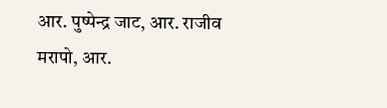आर. पुष्पेन्द्र जाट, आर. राजीव मरापो, आर.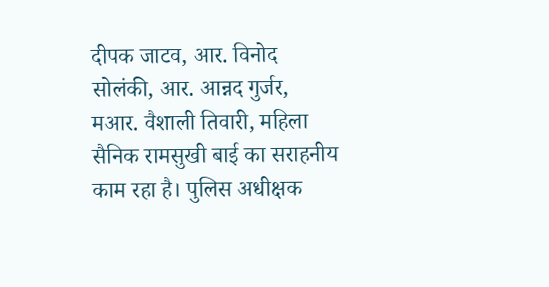दीपक जाटव, आर. विनोद सोलंकी, आर. आन्नद गुर्जर, मआर. वैशाली तिवारी, महिला सैनिक रामसुखी बाई का सराहनीय काम रहा है। पुलिस अधीक्षक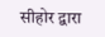सीहोर द्वारा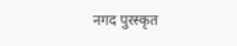नगद पुरस्कृत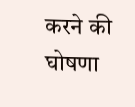करने की घोषणा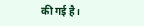की गई है।